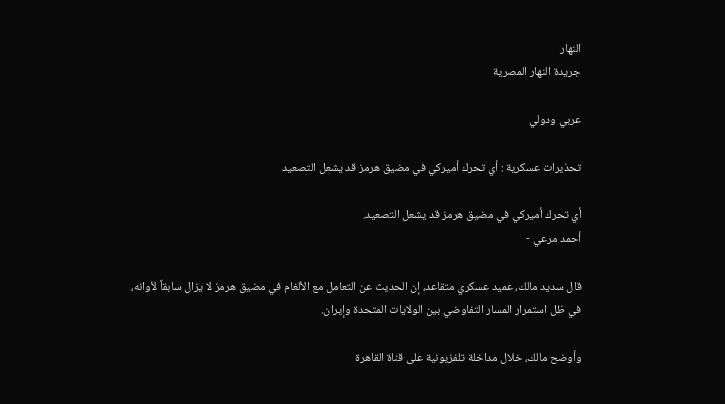النهار
جريدة النهار المصرية

عربي ودولي

تحذيرات عسكرية : أي تحرك أميركي في مضيق هرمز قد يشعل التصعيد

أي تحرك أميركي في مضيق هرمز قد يشعل التصعيد.
أحمد مرعي -

قال سديد مالك، عميد عسكري متقاعد، إن الحديث عن التعامل مع الألغام في مضيق هرمز لا يزال سابقاً لأوانه، في ظل استمرار المسار التفاوضي بين الولايات المتحدة وإيران.

وأوضح مالك، خلال مداخلة تلفزيونية على قناة القاهرة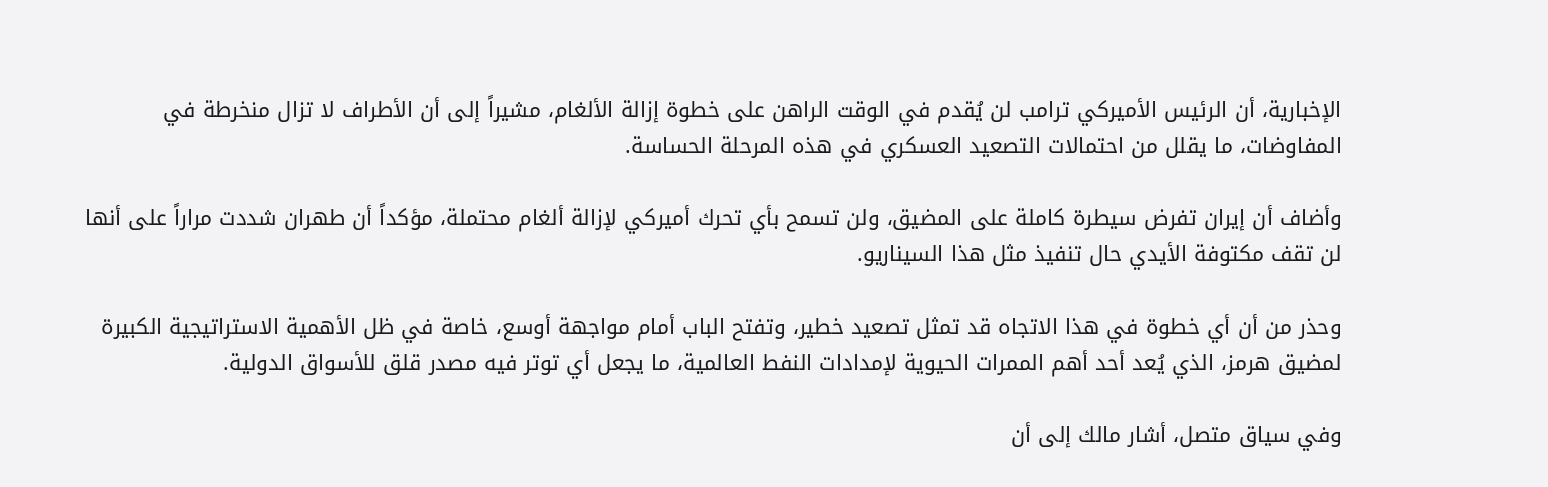الإخبارية، أن الرئيس الأميركي ترامب لن يُقدم في الوقت الراهن على خطوة إزالة الألغام، مشيراً إلى أن الأطراف لا تزال منخرطة في المفاوضات، ما يقلل من احتمالات التصعيد العسكري في هذه المرحلة الحساسة.

وأضاف أن إيران تفرض سيطرة كاملة على المضيق، ولن تسمح بأي تحرك أميركي لإزالة ألغام محتملة، مؤكداً أن طهران شددت مراراً على أنها لن تقف مكتوفة الأيدي حال تنفيذ مثل هذا السيناريو.

وحذر من أن أي خطوة في هذا الاتجاه قد تمثل تصعيد خطير، وتفتح الباب أمام مواجهة أوسع، خاصة في ظل الأهمية الاستراتيجية الكبيرة لمضيق هرمز، الذي يُعد أحد أهم الممرات الحيوية لإمدادات النفط العالمية، ما يجعل أي توتر فيه مصدر قلق للأسواق الدولية.

وفي سياق متصل، أشار مالك إلى أن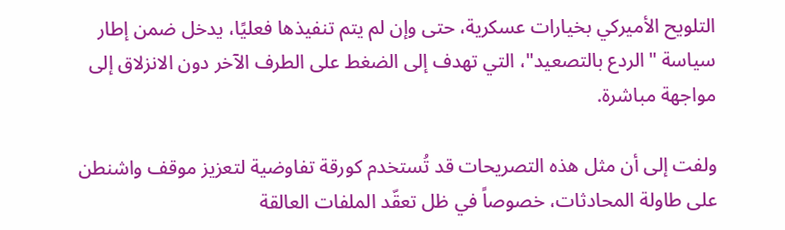التلويح الأميركي بخيارات عسكرية، حتى وإن لم يتم تنفيذها فعليًا، يدخل ضمن إطار سياسة "الردع بالتصعيد"، التي تهدف إلى الضغط على الطرف الآخر دون الانزلاق إلى مواجهة مباشرة.

ولفت إلى أن مثل هذه التصريحات قد تُستخدم كورقة تفاوضية لتعزيز موقف واشنطن على طاولة المحادثات، خصوصاً في ظل تعقّد الملفات العالقة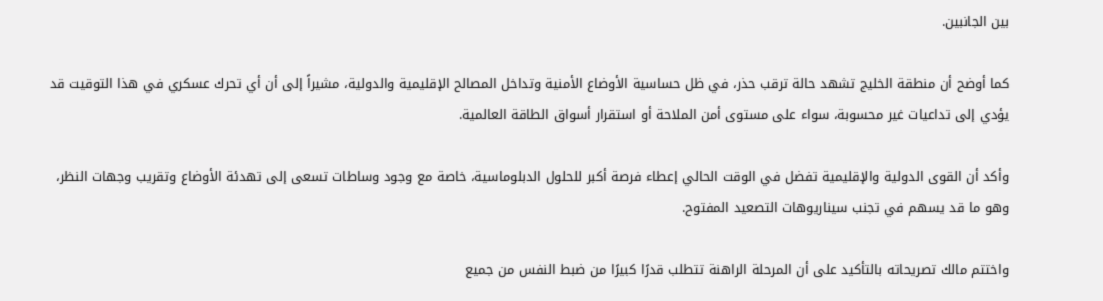بين الجانبين.

كما أوضح أن منطقة الخليج تشهد حالة ترقب حذر، في ظل حساسية الأوضاع الأمنية وتداخل المصالح الإقليمية والدولية، مشيراً إلى أن أي تحرك عسكري في هذا التوقيت قد يؤدي إلى تداعيات غير محسوبة، سواء على مستوى أمن الملاحة أو استقرار أسواق الطاقة العالمية.

وأكد أن القوى الدولية والإقليمية تفضل في الوقت الحالي إعطاء فرصة أكبر للحلول الدبلوماسية، خاصة مع وجود وساطات تسعى إلى تهدئة الأوضاع وتقريب وجهات النظر، وهو ما قد يسهم في تجنب سيناريوهات التصعيد المفتوح.

واختتم مالك تصريحاته بالتأكيد على أن المرحلة الراهنة تتطلب قدرًا كبيرًا من ضبط النفس من جميع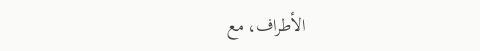الأطراف، مع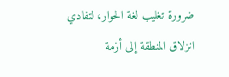ضرورة تغليب لغة الحوار، لتفادي انزلاق المنطقة إلى أزمة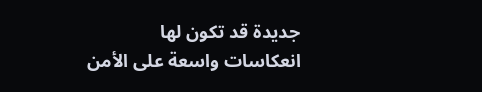جديدة قد تكون لها انعكاسات واسعة على الأمن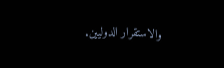والاستقرار الدوليين.